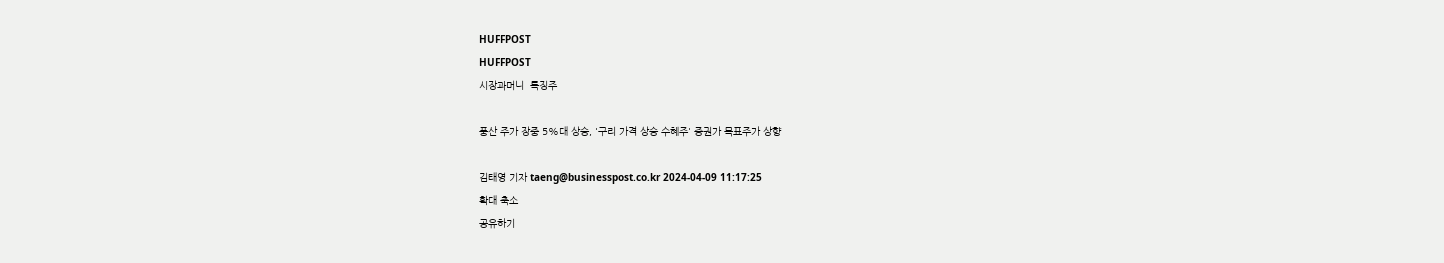HUFFPOST
HUFFPOST
시장과머니  특징주

풍산 주가 장중 5%대 상승, '구리 가격 상승 수혜주' 증권가 목표주가 상향

김태영 기자 taeng@businesspost.co.kr 2024-04-09 11:17:25
확대 축소
공유하기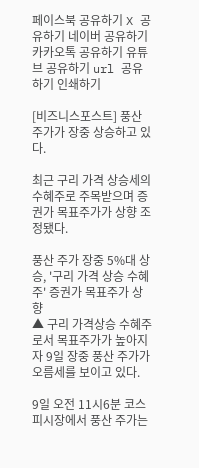페이스북 공유하기 X 공유하기 네이버 공유하기 카카오톡 공유하기 유튜브 공유하기 url 공유하기 인쇄하기

[비즈니스포스트] 풍산 주가가 장중 상승하고 있다.

최근 구리 가격 상승세의 수혜주로 주목받으며 증권가 목표주가가 상향 조정됐다.

풍산 주가 장중 5%대 상승, '구리 가격 상승 수혜주' 증권가 목표주가 상향
▲ 구리 가격상승 수혜주로서 목표주가가 높아지자 9일 장중 풍산 주가가 오름세를 보이고 있다.

9일 오전 11시6분 코스피시장에서 풍산 주가는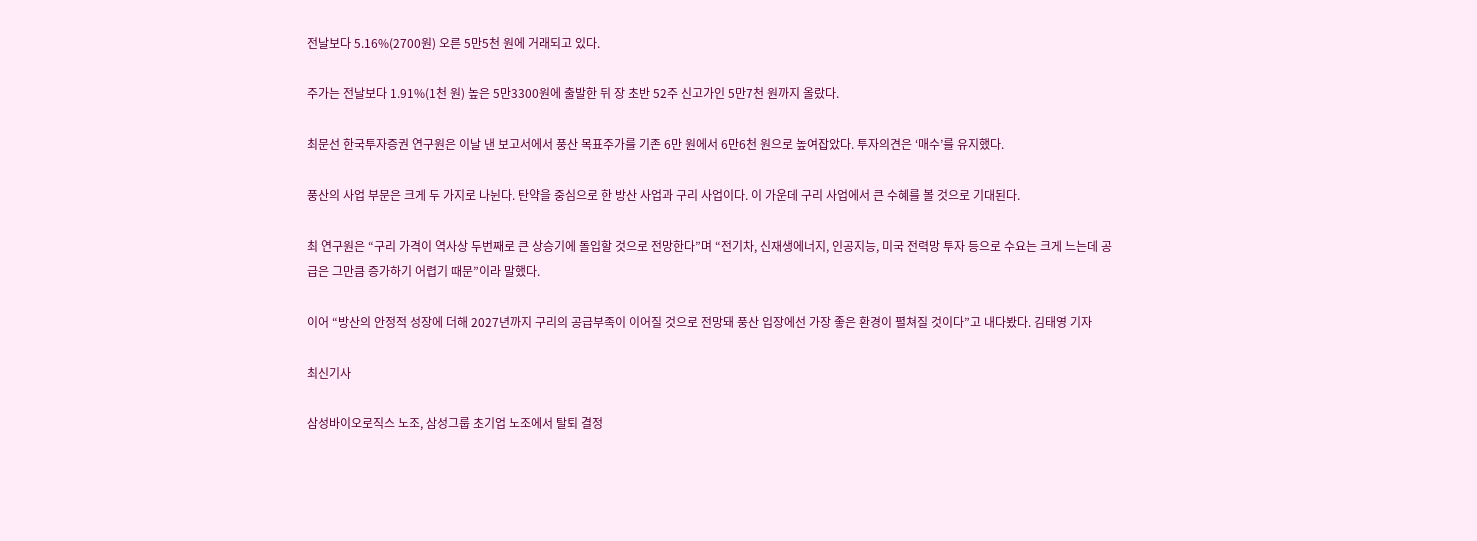전날보다 5.16%(2700원) 오른 5만5천 원에 거래되고 있다.

주가는 전날보다 1.91%(1천 원) 높은 5만3300원에 출발한 뒤 장 초반 52주 신고가인 5만7천 원까지 올랐다.

최문선 한국투자증권 연구원은 이날 낸 보고서에서 풍산 목표주가를 기존 6만 원에서 6만6천 원으로 높여잡았다. 투자의견은 ‘매수’를 유지했다.

풍산의 사업 부문은 크게 두 가지로 나뉜다. 탄약을 중심으로 한 방산 사업과 구리 사업이다. 이 가운데 구리 사업에서 큰 수혜를 볼 것으로 기대된다.

최 연구원은 “구리 가격이 역사상 두번째로 큰 상승기에 돌입할 것으로 전망한다”며 “전기차, 신재생에너지, 인공지능, 미국 전력망 투자 등으로 수요는 크게 느는데 공급은 그만큼 증가하기 어렵기 때문”이라 말했다.

이어 “방산의 안정적 성장에 더해 2027년까지 구리의 공급부족이 이어질 것으로 전망돼 풍산 입장에선 가장 좋은 환경이 펼쳐질 것이다”고 내다봤다. 김태영 기자

최신기사

삼성바이오로직스 노조, 삼성그룹 초기업 노조에서 탈퇴 결정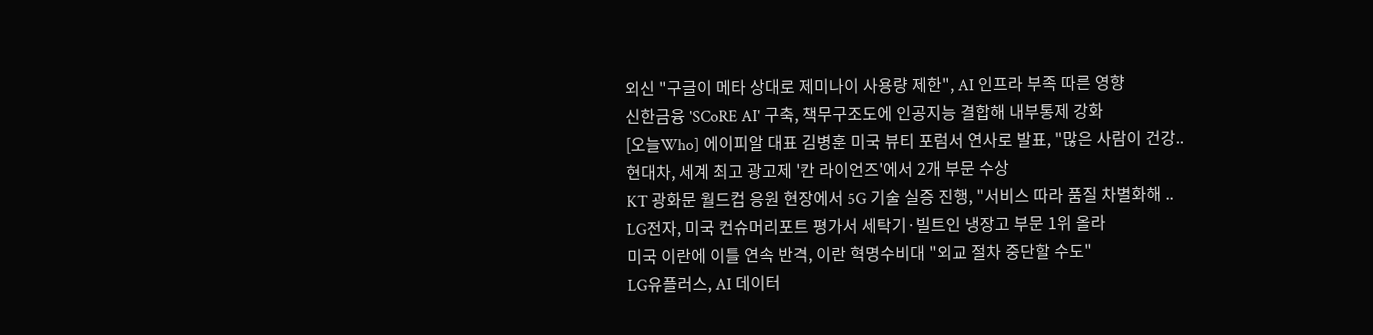외신 "구글이 메타 상대로 제미나이 사용량 제한", AI 인프라 부족 따른 영향
신한금융 'SCoRE AI' 구축, 책무구조도에 인공지능 결합해 내부통제 강화
[오늘Who] 에이피알 대표 김병훈 미국 뷰티 포럼서 연사로 발표, "많은 사람이 건강..
현대차, 세계 최고 광고제 '칸 라이언즈'에서 2개 부문 수상
KT 광화문 월드컵 응원 현장에서 5G 기술 실증 진행, "서비스 따라 품질 차별화해 ..
LG전자, 미국 컨슈머리포트 평가서 세탁기·빌트인 냉장고 부문 1위 올라
미국 이란에 이틀 연속 반격, 이란 혁명수비대 "외교 절차 중단할 수도"
LG유플러스, AI 데이터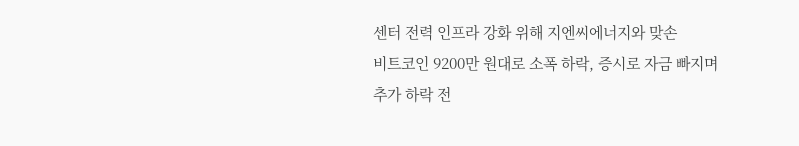센터 전력 인프라 강화 위해 지엔씨에너지와 맞손
비트코인 9200만 원대로 소폭 하락, 증시로 자금 빠지며 추가 하락 전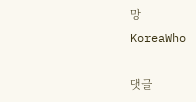망
KoreaWho

댓글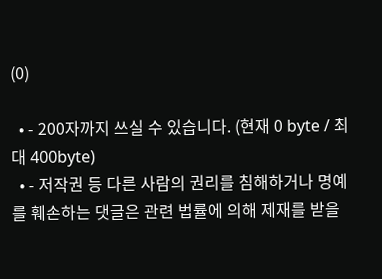(0)

  • - 200자까지 쓰실 수 있습니다. (현재 0 byte / 최대 400byte)
  • - 저작권 등 다른 사람의 권리를 침해하거나 명예를 훼손하는 댓글은 관련 법률에 의해 제재를 받을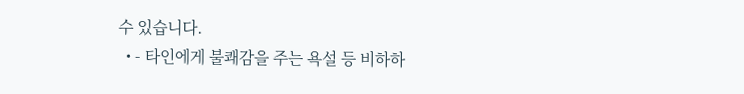수 있습니다.
  • - 타인에게 불쾌감을 주는 욕설 등 비하하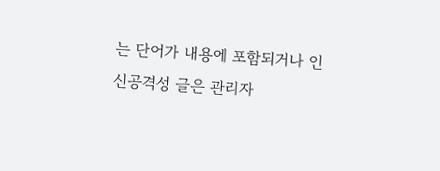는 단어가 내용에 포함되거나 인신공격성 글은 관리자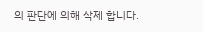의 판단에 의해 삭제 합니다.